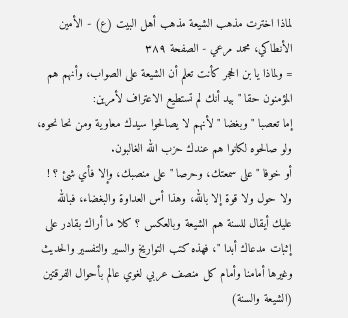لماذا اخترت مذهب الشيعة مذهب أهل البيت (ع) - الأمين الأنطاكي، محمد مرعي - الصفحة ٣٨٩
= ولماذا يا بن الحجر كأنت تعلم أن الشيعة على الصواب، وأنهم هم المؤمنون حقا " بيد أنك لم تستطيع الاعتراف لأمرين:
إما تعصبا " وبغضا " لأنهم لا يصالحوا سيدك معاوية ومن نحا نحوه، ولو صالحوه لكانوا هم عندك حزب الله الغالبون.
أو خوفا " على سمعتك، وحرصا " على منصبك، وإلا فأي شئ ؟ ! ولا حول ولا قوة إلا بالله، وهذا أس العداوة والبغضاء، فبالله عليك أيقال للسنة هم الشيعة وبالعكس ؟ كلا ما أراك بقادر على إثبات مدعاك أبدا "، فهذه كتب التواريخ والسير والتفسير والحديث وغيرها أمامنا وأمام كل منصف عربي لغوي عالم بأحوال الفرقتين (الشيعة والسنة)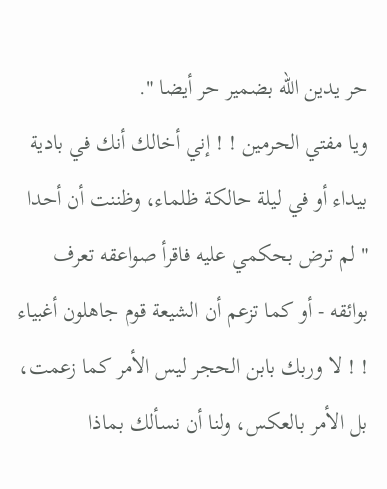حر يدين الله بضمير حر أيضا ".
ويا مفتي الحرمين ! ! إني أخالك أنك في بادية بيداء أو في ليلة حالكة ظلماء، وظننت أن أحدا " لم ترض بحكمي عليه فاقرأ صواعقه تعرف بوائقه - أو كما تزعم أن الشيعة قوم جاهلون أغبياء ! ! لا وربك بابن الحجر ليس الأمر كما زعمت، بل الأمر بالعكس، ولنا أن نسألك بماذا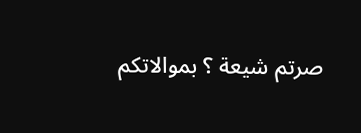صرتم شيعة ؟ بموالاتكم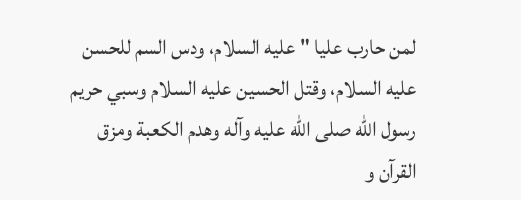لمن حارب عليا " عليه السلام، ودس السم للحسن عليه السلام، وقتل الحسين عليه السلام وسبي حريم رسول الله صلى الله عليه وآله وهدم الكعبة ومزق القرآن و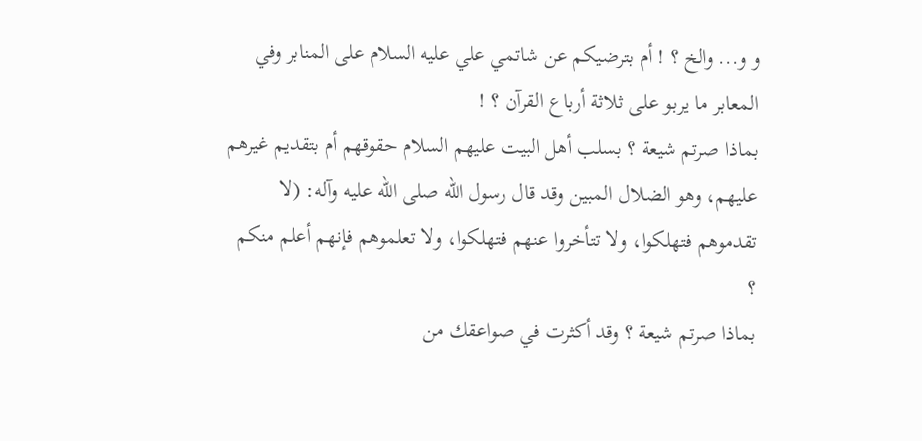و و... والخ ؟ ! أم بترضيكم عن شاتمي علي عليه السلام على المنابر وفي المعابر ما يربو على ثلاثة أرباع القرآن ؟ !
بماذا صرتم شيعة ؟ بسلب أهل البيت عليهم السلام حقوقهم أم بتقديم غيرهم عليهم، وهو الضلال المبين وقد قال رسول الله صلى الله عليه وآله: (لا تقدموهم فتهلكوا، ولا تتأخروا عنهم فتهلكوا، ولا تعلموهم فإنهم أعلم منكم ؟
بماذا صرتم شيعة ؟ وقد أكثرت في صواعقك من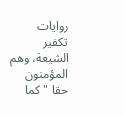روايات تكفير الشيعة، وهم المؤمنون حقا " كما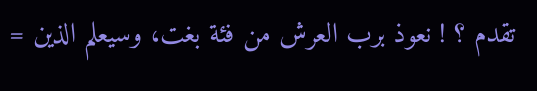تقدم ؟ ! نعوذ برب العرش من فئة بغت، وسيعلم الذين =